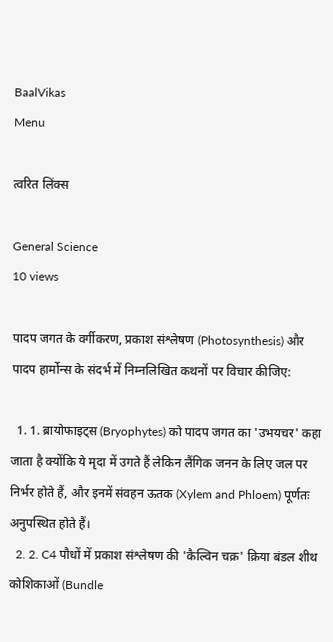BaalVikas
Menu

त्वरित लिंक्स

General Science
10 views

पादप जगत के वर्गीकरण, प्रकाश संश्लेषण (Photosynthesis) और पादप हार्मोन्स के संदर्भ में निम्नलिखित कथनों पर विचार कीजिए:

  1. 1. ब्रायोफाइट्स (Bryophytes) को पादप जगत का 'उभयचर' कहा जाता है क्योंकि ये मृदा में उगते हैं लेकिन लैंगिक जनन के लिए जल पर निर्भर होते हैं, और इनमें संवहन ऊतक (Xylem and Phloem) पूर्णतः अनुपस्थित होते हैं।
  2. 2. C4 पौधों में प्रकाश संश्लेषण की 'कैल्विन चक्र' क्रिया बंडल शीथ कोशिकाओं (Bundle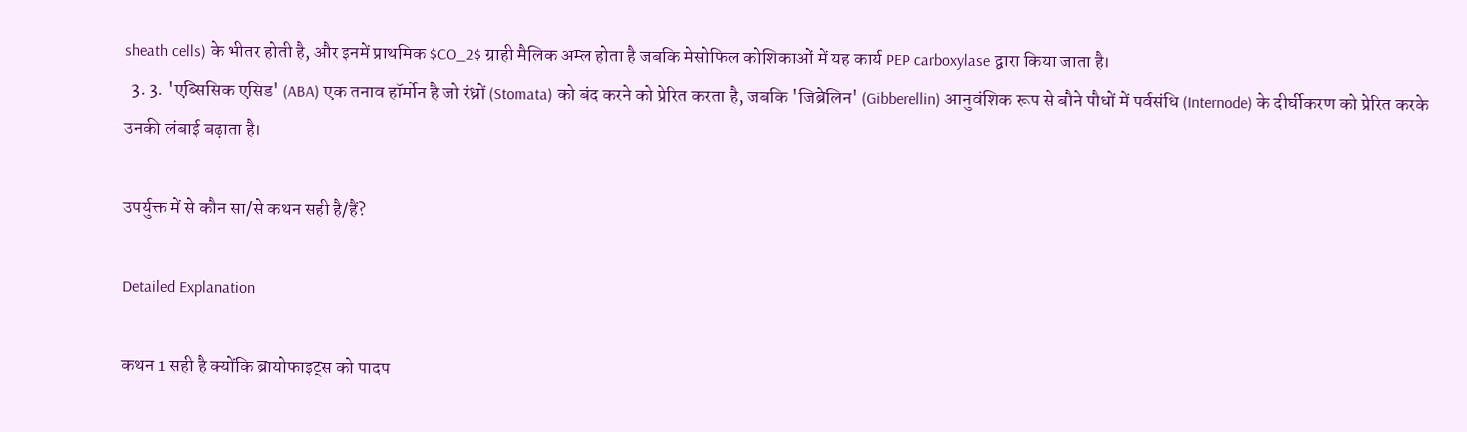sheath cells) के भीतर होती है, और इनमें प्राथमिक $CO_2$ ग्राही मैलिक अम्ल होता है जबकि मेसोफिल कोशिकाओं में यह कार्य PEP carboxylase द्वारा किया जाता है।
  3. 3. 'एब्सिसिक एसिड' (ABA) एक तनाव हॉर्मोन है जो रंध्रों (Stomata) को बंद करने को प्रेरित करता है, जबकि 'जिब्रेलिन' (Gibberellin) आनुवंशिक रूप से बौने पौधों में पर्वसंधि (Internode) के दीर्घीकरण को प्रेरित करके उनकी लंबाई बढ़ाता है।

उपर्युक्त में से कौन सा/से कथन सही है/हैं?

Detailed Explanation

कथन 1 सही है क्योंकि ब्रायोफाइट्स को पादप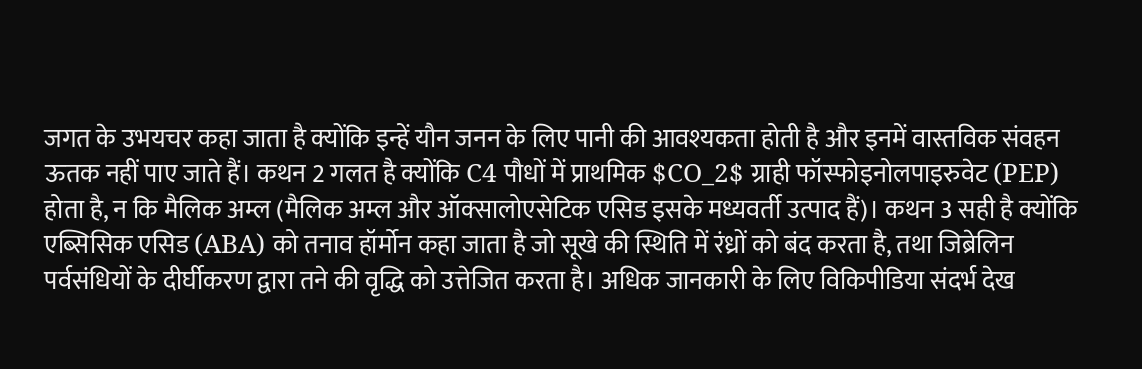जगत के उभयचर कहा जाता है क्योंकि इन्हें यौन जनन के लिए पानी की आवश्यकता होती है और इनमें वास्तविक संवहन ऊतक नहीं पाए जाते हैं। कथन 2 गलत है क्योंकि C4 पौधों में प्राथमिक $CO_2$ ग्राही फॉस्फोइनोलपाइरुवेट (PEP) होता है, न कि मैलिक अम्ल (मैलिक अम्ल और ऑक्सालोएसेटिक एसिड इसके मध्यवर्ती उत्पाद हैं)। कथन 3 सही है क्योंकि एब्सिसिक एसिड (ABA) को तनाव हॉर्मोन कहा जाता है जो सूखे की स्थिति में रंध्रों को बंद करता है, तथा जिब्रेलिन पर्वसंधियों के दीर्घीकरण द्वारा तने की वृद्धि को उत्तेजित करता है। अधिक जानकारी के लिए विकिपीडिया संदर्भ देख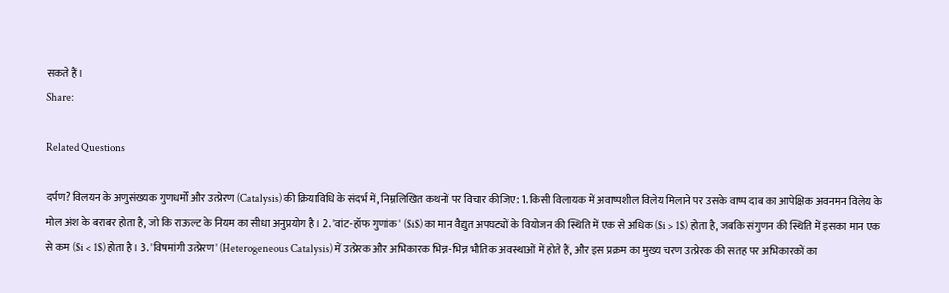सकते हैं।
Share:

Related Questions

दर्पण? विलयन के अणुसंख्यक गुणधर्मों और उत्प्रेरण (Catalysis) की क्रियाविधि के संदर्भ में, निम्नलिखित कथनों पर विचार कीजिए: 1. किसी विलायक में अवाष्पशील विलेय मिलाने पर उसके वाष्प दाब का आपेक्षिक अवनमन विलेय के मोल अंश के बराबर होता है, जो कि राऊल्ट के नियम का सीधा अनुप्रयोग है। 2. 'वांट-हॉफ गुणांक' ($i$) का मान वैद्युत अपघट्यों के वियोजन की स्थिति में एक से अधिक ($i > 1$) होता है, जबकि संगुणन की स्थिति में इसका मान एक से कम ($i < 1$) होता है। 3. 'विषमांगी उत्प्रेरण' (Heterogeneous Catalysis) में उत्प्रेरक और अभिकारक भिन्न-भिन्न भौतिक अवस्थाओं में होते हैं, और इस प्रक्रम का मुख्य चरण उत्प्रेरक की सतह पर अभिकारकों का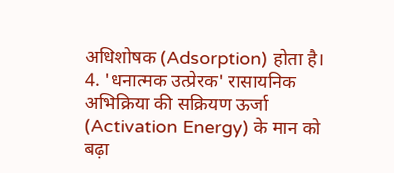अधिशोषक (Adsorption) होता है। 4. 'धनात्मक उत्प्रेरक' रासायनिक अभिक्रिया की सक्रियण ऊर्जा (Activation Energy) के मान को बढ़ा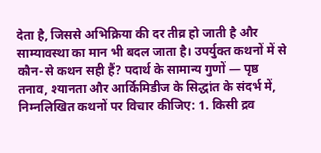देता है, जिससे अभिक्रिया की दर तीव्र हो जाती है और साम्यावस्था का मान भी बदल जाता है। उपर्युक्त कथनों में से कौन-से कथन सही हैं? पदार्थ के सामान्य गुणों — पृष्ठ तनाव, श्यानता और आर्किमिडीज के सिद्धांत के संदर्भ में, निम्नलिखित कथनों पर विचार कीजिए: 1. किसी द्रव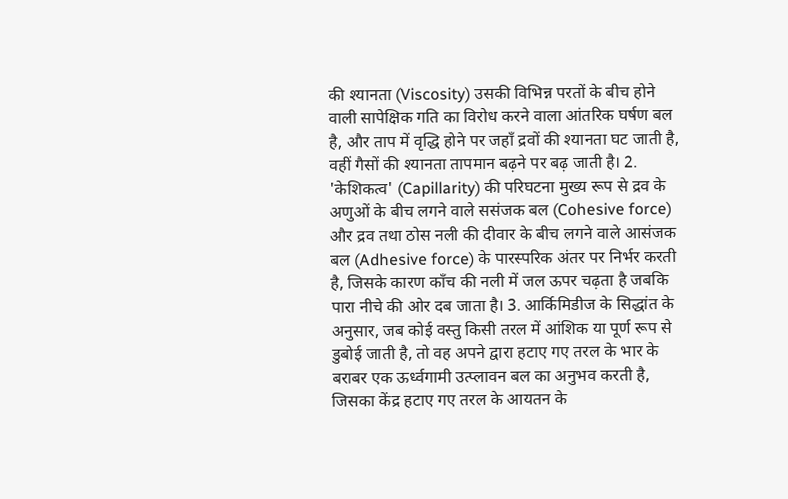की श्यानता (Viscosity) उसकी विभिन्न परतों के बीच होने वाली सापेक्षिक गति का विरोध करने वाला आंतरिक घर्षण बल है, और ताप में वृद्धि होने पर जहाँ द्रवों की श्यानता घट जाती है, वहीं गैसों की श्यानता तापमान बढ़ने पर बढ़ जाती है। 2. 'केशिकत्व' (Capillarity) की परिघटना मुख्य रूप से द्रव के अणुओं के बीच लगने वाले ससंजक बल (Cohesive force) और द्रव तथा ठोस नली की दीवार के बीच लगने वाले आसंजक बल (Adhesive force) के पारस्परिक अंतर पर निर्भर करती है, जिसके कारण काँच की नली में जल ऊपर चढ़ता है जबकि पारा नीचे की ओर दब जाता है। 3. आर्किमिडीज के सिद्धांत के अनुसार, जब कोई वस्तु किसी तरल में आंशिक या पूर्ण रूप से डुबोई जाती है, तो वह अपने द्वारा हटाए गए तरल के भार के बराबर एक ऊर्ध्वगामी उत्प्लावन बल का अनुभव करती है, जिसका केंद्र हटाए गए तरल के आयतन के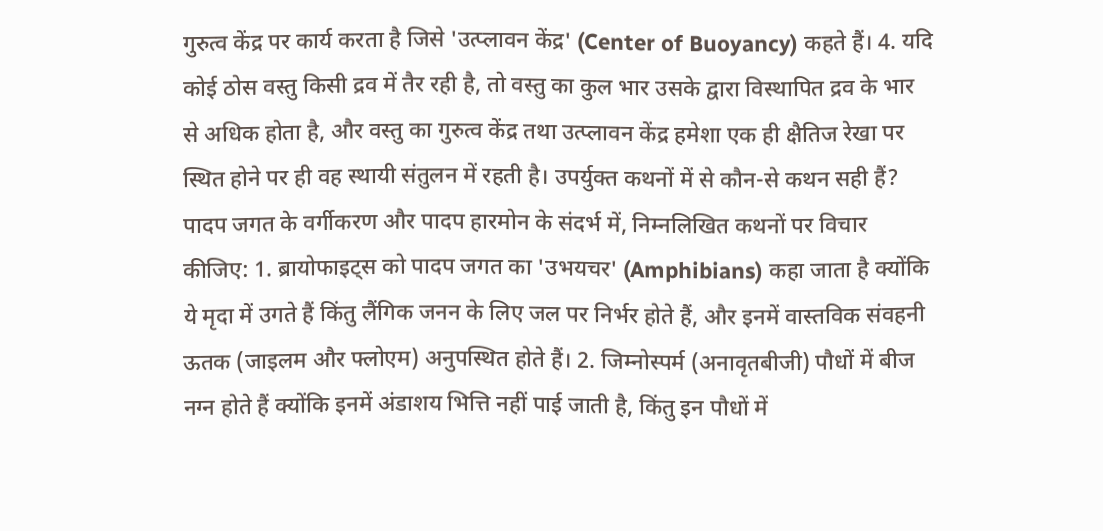गुरुत्व केंद्र पर कार्य करता है जिसे 'उत्प्लावन केंद्र' (Center of Buoyancy) कहते हैं। 4. यदि कोई ठोस वस्तु किसी द्रव में तैर रही है, तो वस्तु का कुल भार उसके द्वारा विस्थापित द्रव के भार से अधिक होता है, और वस्तु का गुरुत्व केंद्र तथा उत्प्लावन केंद्र हमेशा एक ही क्षैतिज रेखा पर स्थित होने पर ही वह स्थायी संतुलन में रहती है। उपर्युक्त कथनों में से कौन-से कथन सही हैं? पादप जगत के वर्गीकरण और पादप हारमोन के संदर्भ में, निम्नलिखित कथनों पर विचार कीजिए: 1. ब्रायोफाइट्स को पादप जगत का 'उभयचर' (Amphibians) कहा जाता है क्योंकि ये मृदा में उगते हैं किंतु लैंगिक जनन के लिए जल पर निर्भर होते हैं, और इनमें वास्तविक संवहनी ऊतक (जाइलम और फ्लोएम) अनुपस्थित होते हैं। 2. जिम्नोस्पर्म (अनावृतबीजी) पौधों में बीज नग्न होते हैं क्योंकि इनमें अंडाशय भित्ति नहीं पाई जाती है, किंतु इन पौधों में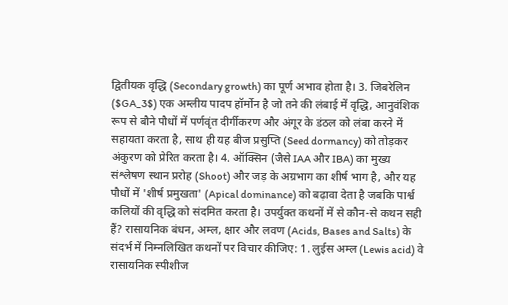द्वितीयक वृद्धि (Secondary growth) का पूर्ण अभाव होता है। 3. जिबरेलिन ($GA_3$) एक अम्लीय पादप हॉर्मोन है जो तने की लंबाई में वृद्धि, आनुवंशिक रूप से बौने पौधों में पर्णवृंत दीर्गीकरण और अंगूर के डंठल को लंबा करने में सहायता करता है, साथ ही यह बीज प्रसुप्ति (Seed dormancy) को तोड़कर अंकुरण को प्रेरित करता है। 4. ऑक्सिन (जैसे IAA और IBA) का मुख्य संश्लेषण स्थान प्ररोह (Shoot) और जड़ के अग्रभाग का शीर्ष भाग है, और यह पौधों में 'शीर्ष प्रमुखता' (Apical dominance) को बढ़ावा देता है जबकि पार्श्व कलियों की वृद्धि को संदमित करता है। उपर्युक्त कथनों में से कौन-से कथन सही हैं? रासायनिक बंधन, अम्ल, क्षार और लवण (Acids, Bases and Salts) के संदर्भ में निम्नलिखित कथनों पर विचार कीजिए: 1. लुईस अम्ल (Lewis acid) वे रासायनिक स्पीशीज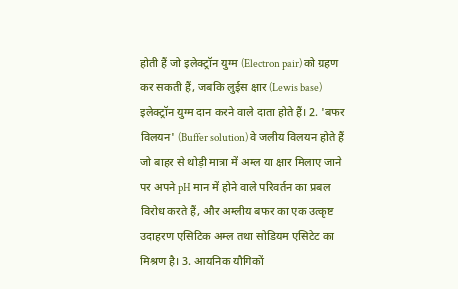होती हैं जो इलेक्ट्रॉन युग्म (Electron pair) को ग्रहण कर सकती हैं, जबकि लुईस क्षार (Lewis base) इलेक्ट्रॉन युग्म दान करने वाले दाता होते हैं। 2. 'बफर विलयन' (Buffer solution) वे जलीय विलयन होते हैं जो बाहर से थोड़ी मात्रा में अम्ल या क्षार मिलाए जाने पर अपने pH मान में होने वाले परिवर्तन का प्रबल विरोध करते हैं, और अम्लीय बफर का एक उत्कृष्ट उदाहरण एसिटिक अम्ल तथा सोडियम एसिटेट का मिश्रण है। 3. आयनिक यौगिकों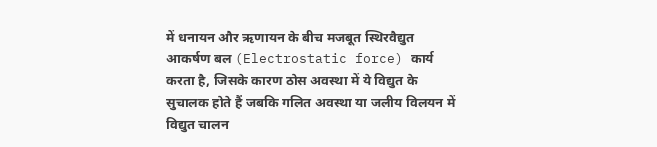में धनायन और ऋणायन के बीच मजबूत स्थिरवैद्युत आकर्षण बल (Electrostatic force) कार्य करता है, जिसके कारण ठोस अवस्था में ये विद्युत के सुचालक होते हैं जबकि गलित अवस्था या जलीय विलयन में विद्युत चालन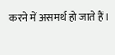करने में असमर्थ हो जाते हैं।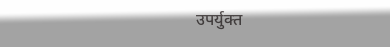उपर्युक्त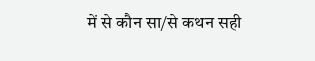में से कौन सा/से कथन सही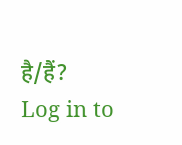है/हैं?
Log in to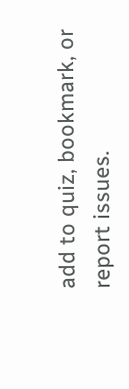add to quiz, bookmark, or report issues.